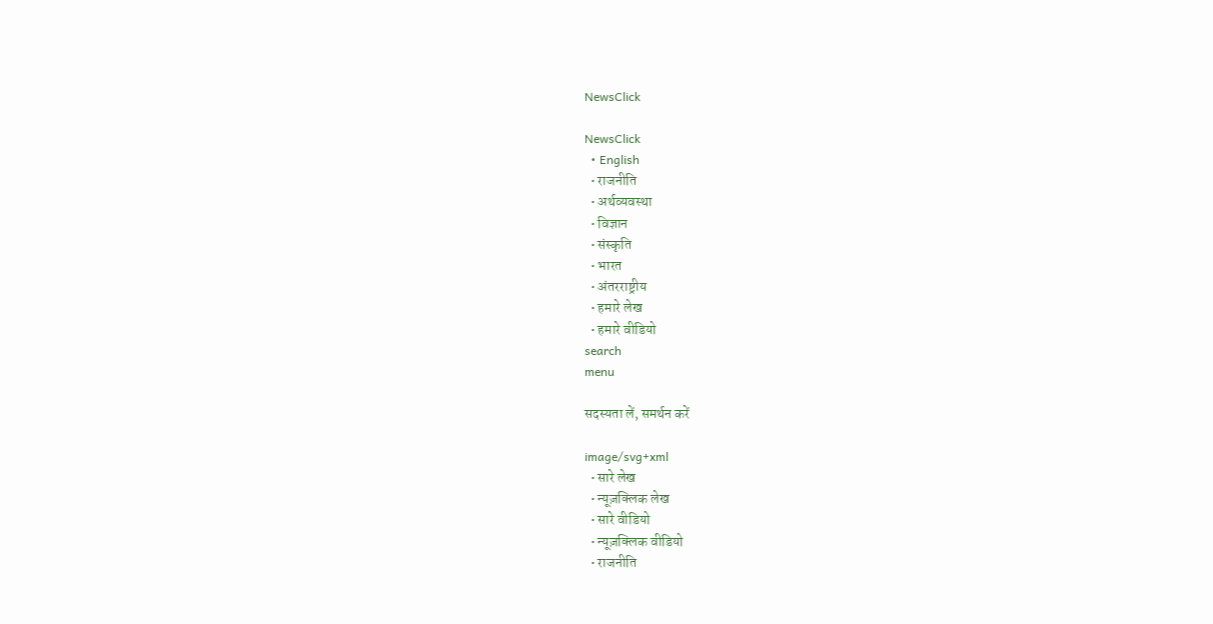NewsClick

NewsClick
  • English
  • राजनीति
  • अर्थव्यवस्था
  • विज्ञान
  • संस्कृति
  • भारत
  • अंतरराष्ट्रीय
  • हमारे लेख
  • हमारे वीडियो
search
menu

सदस्यता लें, समर्थन करें

image/svg+xml
  • सारे लेख
  • न्यूज़क्लिक लेख
  • सारे वीडियो
  • न्यूज़क्लिक वीडियो
  • राजनीति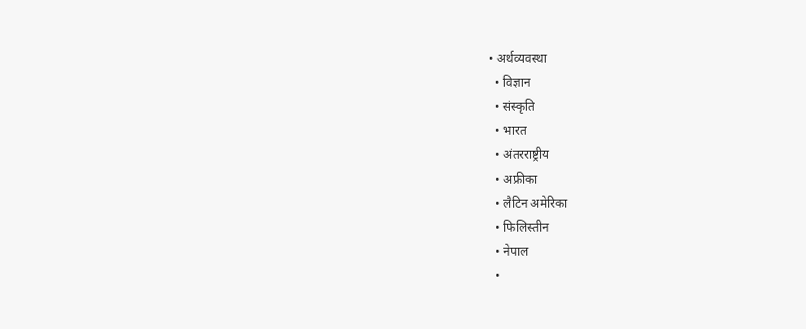• अर्थव्यवस्था
  • विज्ञान
  • संस्कृति
  • भारत
  • अंतरराष्ट्रीय
  • अफ्रीका
  • लैटिन अमेरिका
  • फिलिस्तीन
  • नेपाल
  •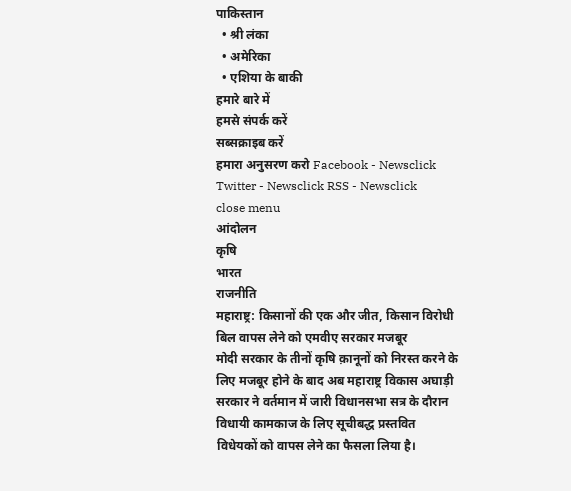पाकिस्तान
  • श्री लंका
  • अमेरिका
  • एशिया के बाकी
हमारे बारे में
हमसे संपर्क करें
सब्सक्राइब करें
हमारा अनुसरण करो Facebook - Newsclick Twitter - Newsclick RSS - Newsclick
close menu
आंदोलन
कृषि
भारत
राजनीति
महाराष्ट्र: किसानों की एक और जीत, किसान विरोधी बिल वापस लेने को एमवीए सरकार मजबूर
मोदी सरकार के तीनों कृषि क़ानूनों को निरस्त करने के लिए मजबूर होने के बाद अब महाराष्ट्र विकास अघाड़ी सरकार ने वर्तमान में जारी विधानसभा सत्र के दौरान विधायी कामकाज के लिए सूचीबद्ध प्रस्तवित विधेयकों को वापस लेने का फैसला लिया है।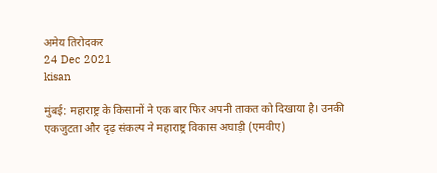अमेय तिरोदकर
24 Dec 2021
kisan

मुंबई: महाराष्ट्र के किसानों ने एक बार फिर अपनी ताकत को दिखाया है। उनकी एकजुटता और दृढ़ संकल्प ने महाराष्ट्र विकास अघाड़ी (एमवीए)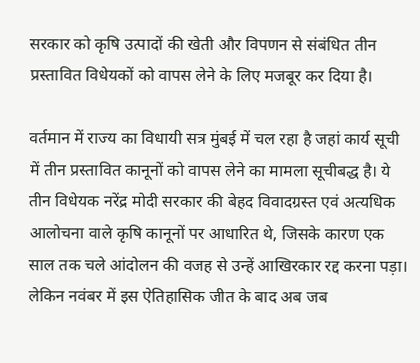सरकार को कृषि उत्पादों की खेती और विपणन से संबंधित तीन प्रस्तावित विधेयकों को वापस लेने के लिए मजबूर कर दिया है।

वर्तमान में राज्य का विधायी सत्र मुंबई में चल रहा है जहां कार्य सूची में तीन प्रस्तावित कानूनों को वापस लेने का मामला सूचीबद्ध है। ये तीन विधेयक नरेंद्र मोदी सरकार की बेहद विवादग्रस्त एवं अत्यधिक आलोचना वाले कृषि कानूनों पर आधारित थे, जिसके कारण एक साल तक चले आंदोलन की वजह से उन्हें आखिरकार रद्द करना पड़ा। लेकिन नवंबर में इस ऐतिहासिक जीत के बाद अब जब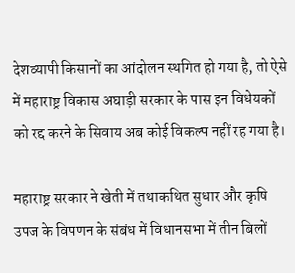देशव्यापी किसानों का आंदोलन स्थगित हो गया है, तो ऐसे में महाराष्ट्र विकास अघाड़ी सरकार के पास इन विधेयकों को रद्द करने के सिवाय अब कोई विकल्प नहीं रह गया है।

महाराष्ट्र सरकार ने खेती में तथाकथित सुधार और कृषि उपज के विपणन के संबंध में विधानसभा में तीन बिलों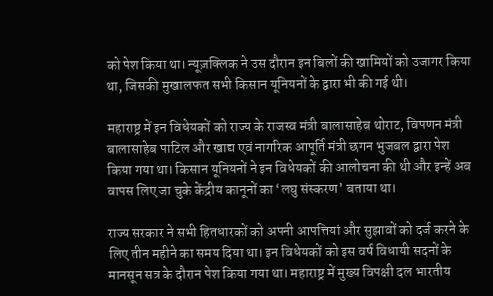को पेश किया था। न्यूज़क्लिक ने उस दौरान इन बिलों की खामियों को उजागर किया था, जिसकी मुखालफत सभी किसान यूनियनों के द्वारा भी की गई थी।

महाराष्ट्र में इन विधेयकों को राज्य के राजस्व मंत्री बालासाहेब थोराट, विपणन मंत्री बालासाहेब पाटिल और खाद्य एवं नागरिक आपूर्ति मंत्री छगन भुजबल द्वारा पेश किया गया था। किसान यूनियनों ने इन विधेयकों की आलोचना की थी और इन्हें अब वापस लिए जा चुके केंद्रीय कानूनों का ‘लघु संस्करण’ बताया था।

राज्य सरकार ने सभी हितधारकों को अपनी आपत्तियां और सुझावों को दर्ज करने के लिए तीन महीने का समय दिया था। इन विधेयकों को इस वर्ष विधायी सदनों के मानसून सत्र के दौरान पेश किया गया था। महाराष्ट्र में मुख्य विपक्षी दल भारतीय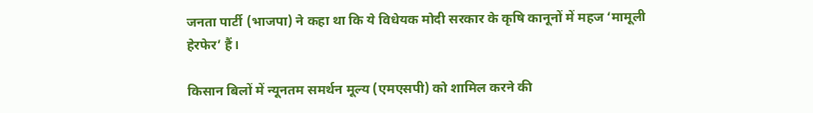जनता पार्टी (भाजपा) ने कहा था कि ये विधेयक मोदी सरकार के कृषि कानूनों में महज ‘मामूली हेरफेर’ हैं।

किसान बिलों में न्यूनतम समर्थन मूल्य (एमएसपी) को शामिल करने की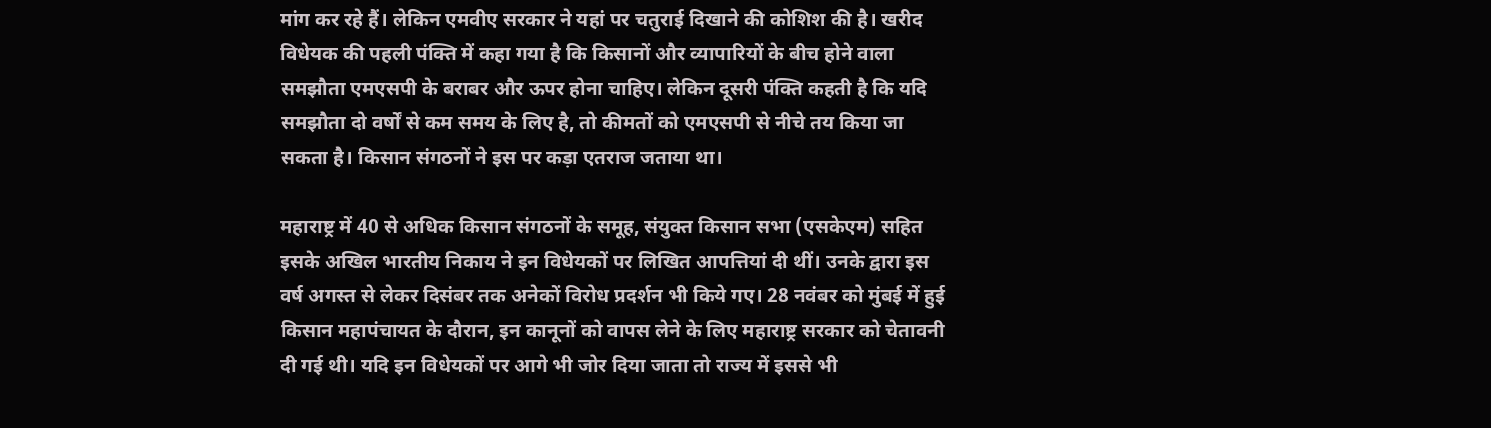मांग कर रहे हैं। लेकिन एमवीए सरकार ने यहां पर चतुराई दिखाने की कोशिश की है। खरीद विधेयक की पहली पंक्ति में कहा गया है कि किसानों और व्यापारियों के बीच होने वाला समझौता एमएसपी के बराबर और ऊपर होना चाहिए। लेकिन दूसरी पंक्ति कहती है कि यदि समझौता दो वर्षों से कम समय के लिए है, तो कीमतों को एमएसपी से नीचे तय किया जा सकता है। किसान संगठनों ने इस पर कड़ा एतराज जताया था।

महाराष्ट्र में 40 से अधिक किसान संगठनों के समूह, संयुक्त किसान सभा (एसकेएम) सहित इसके अखिल भारतीय निकाय ने इन विधेयकों पर लिखित आपत्तियां दी थीं। उनके द्वारा इस वर्ष अगस्त से लेकर दिसंबर तक अनेकों विरोध प्रदर्शन भी किये गए। 28 नवंबर को मुंबई में हुई किसान महापंचायत के दौरान, इन कानूनों को वापस लेने के लिए महाराष्ट्र सरकार को चेतावनी दी गई थी। यदि इन विधेयकों पर आगे भी जोर दिया जाता तो राज्य में इससे भी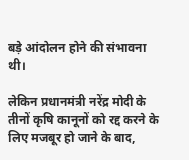बड़े आंदोलन होने की संभावना थी।

लेकिन प्रधानमंत्री नरेंद्र मोदी के तीनों कृषि कानूनों को रद्द करने के लिए मजबूर हो जाने के बाद,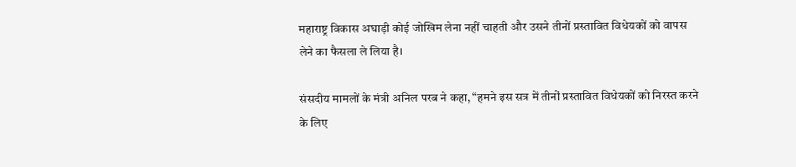महाराष्ट्र विकास अघाड़ी कोई जोखिम लेना नहीं चाहती और उसने तीनों प्रस्तावित विधेयकों को वापस लेने का फैसला ले लिया है।

संसदीय मामलों के मंत्री अनिल परब ने कहा, “हमने इस सत्र में तीनों प्रस्तावित विधेयकों को निरस्त करने के लिए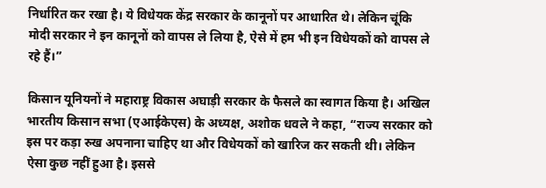निर्धारित कर रखा है। ये विधेयक केंद्र सरकार के कानूनों पर आधारित थे। लेकिन चूंकि मोदी सरकार ने इन कानूनों को वापस ले लिया है, ऐसे में हम भी इन विधेयकों को वापस ले रहे हैं।”

किसान यूनियनों ने महाराष्ट्र विकास अघाड़ी सरकार के फैसले का स्वागत किया है। अखिल भारतीय किसान सभा (एआईकेएस) के अध्यक्ष, अशोक धवले ने कहा, “राज्य सरकार को इस पर कड़ा रुख अपनाना चाहिए था और विधेयकों को खारिज कर सकती थी। लेकिन ऐसा कुछ नहीं हुआ है। इससे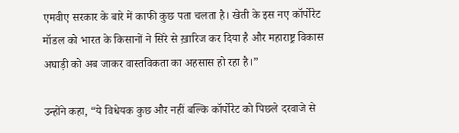एमवीए सरकार के बारे में काफी कुछ पता चलता है। खेती के इस नए कॉर्पोरेट मॉडल को भारत के किसानों ने सिरे से ख़ारिज कर दिया है और महाराष्ट्र विकास अघाड़ी को अब जाकर वास्तविकता का अहसास हो रहा है।”

उन्होंने कहा, “ये विधेयक कुछ और नहीं बल्कि कॉर्पोरेट को पिछले दरवाजे से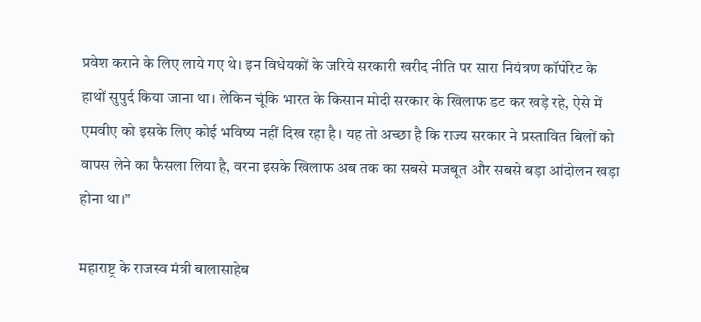प्रवेश कराने के लिए लाये गए थे। इन विधेयकों के जरिये सरकारी खरीद नीति पर सारा नियंत्रण कॉर्पोरेट के हाथों सुपुर्द किया जाना था। लेकिन चूंकि भारत के किसान मोदी सरकार के खिलाफ डट कर खड़े रहे, ऐसे में एमवीए को इसके लिए कोई भविष्य नहीं दिख रहा है। यह तो अच्छा है कि राज्य सरकार ने प्रस्तावित बिलों को वापस लेने का फैसला लिया है, वरना इसके खिलाफ अब तक का सबसे मजबूत और सबसे बड़ा आंदोलन खड़ा होना था।”

महाराष्ट्र के राजस्व मंत्री बालासाहेब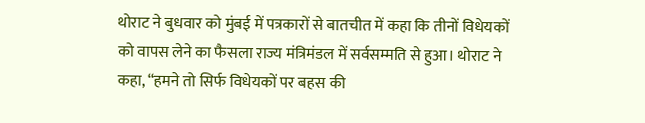थोराट ने बुधवार को मुंबई में पत्रकारों से बातचीत में कहा कि तीनों विधेयकों को वापस लेने का फैसला राज्य मंत्रिमंडल में सर्वसम्मति से हुआ। थोराट ने कहा, “हमने तो सिर्फ विधेयकों पर बहस की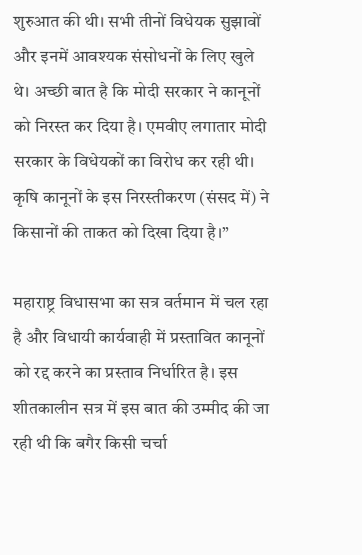शुरुआत की थी। सभी तीनों विधेयक सुझावों और इनमें आवश्यक संसोधनों के लिए खुले थे। अच्छी बात है कि मोदी सरकार ने कानूनों को निरस्त कर दिया है। एमवीए लगातार मोदी सरकार के विधेयकों का विरोध कर रही थी। कृषि कानूनों के इस निरस्तीकरण (संसद में) ने किसानों की ताकत को दिखा दिया है।”

महाराष्ट्र विधासभा का सत्र वर्तमान में चल रहा है और विधायी कार्यवाही में प्रस्तावित कानूनों को रद्द करने का प्रस्ताव निर्धारित है। इस शीतकालीन सत्र में इस बात की उम्मीद की जा रही थी कि बगैर किसी चर्चा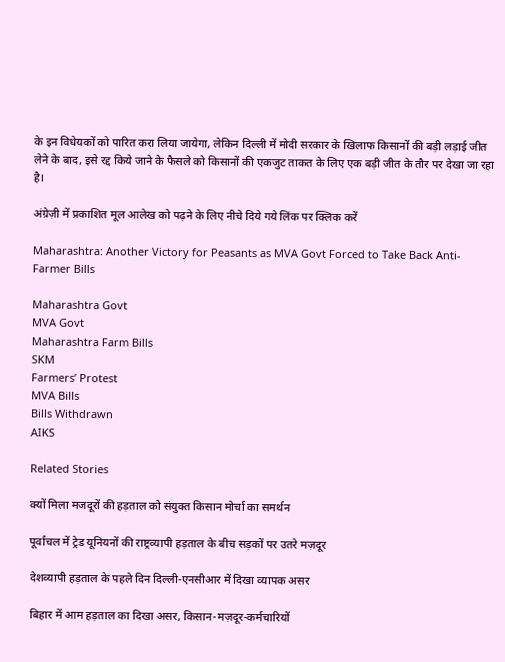के इन विधेयकों को पारित करा लिया जायेगा, लेकिन दिल्ली में मोदी सरकार के खिलाफ किसानों की बड़ी लड़ाई जीत लेने के बाद, इसे रद्द किये जाने के फैसले को किसानों की एकजुट ताकत के लिए एक बड़ी जीत के तौर पर देखा जा रहा है।

अंग्रेज़ी में प्रकाशित मूल आलेख को पढ़ने के लिए नीचे दिये गये लिंक पर क्लिक करें

Maharashtra: Another Victory for Peasants as MVA Govt Forced to Take Back Anti-Farmer Bills

Maharashtra Govt
MVA Govt
Maharashtra Farm Bills
SKM
Farmers’ Protest
MVA Bills
Bills Withdrawn
AIKS

Related Stories

क्यों मिला मजदूरों की हड़ताल को संयुक्त किसान मोर्चा का समर्थन

पूर्वांचल में ट्रेड यूनियनों की राष्ट्रव्यापी हड़ताल के बीच सड़कों पर उतरे मज़दूर

देशव्यापी हड़ताल के पहले दिन दिल्ली-एनसीआर में दिखा व्यापक असर

बिहार में आम हड़ताल का दिखा असर, किसान-मज़दूर-कर्मचारियों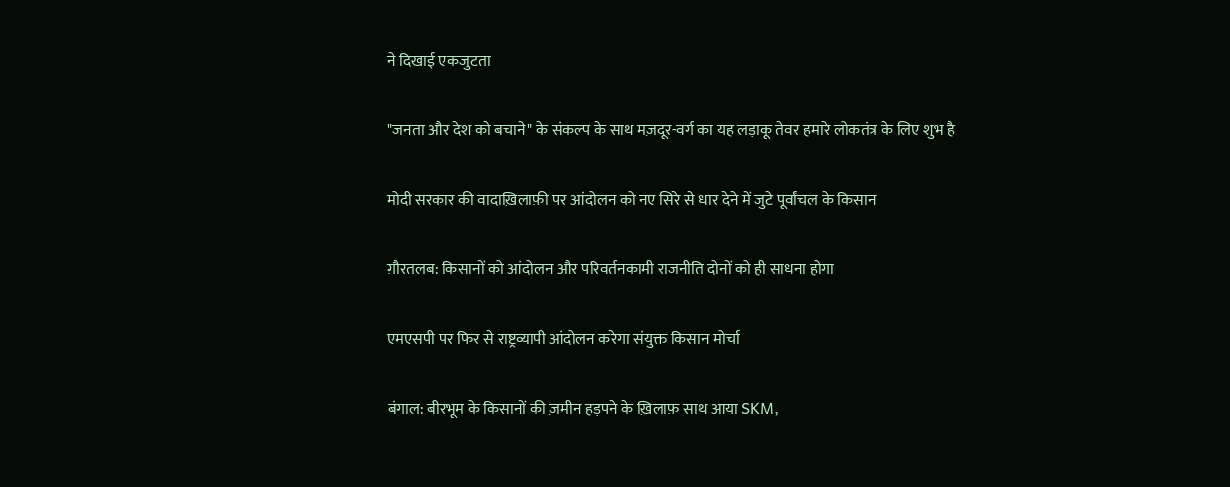ने दिखाई एकजुटता

"जनता और देश को बचाने" के संकल्प के साथ मज़दूर-वर्ग का यह लड़ाकू तेवर हमारे लोकतंत्र के लिए शुभ है

मोदी सरकार की वादाख़िलाफ़ी पर आंदोलन को नए सिरे से धार देने में जुटे पूर्वांचल के किसान

ग़ौरतलब: किसानों को आंदोलन और परिवर्तनकामी राजनीति दोनों को ही साधना होगा

एमएसपी पर फिर से राष्ट्रव्यापी आंदोलन करेगा संयुक्त किसान मोर्चा

बंगाल: बीरभूम के किसानों की ज़मीन हड़पने के ख़िलाफ़ साथ आया SKM,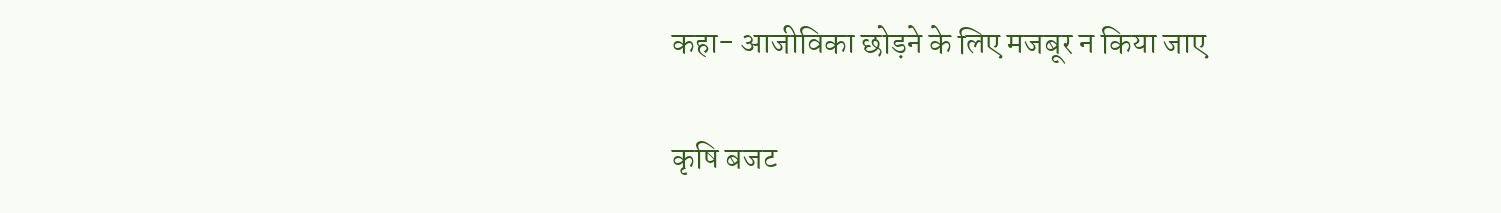कहा- आजीविका छोड़ने के लिए मजबूर न किया जाए

कृषि बजट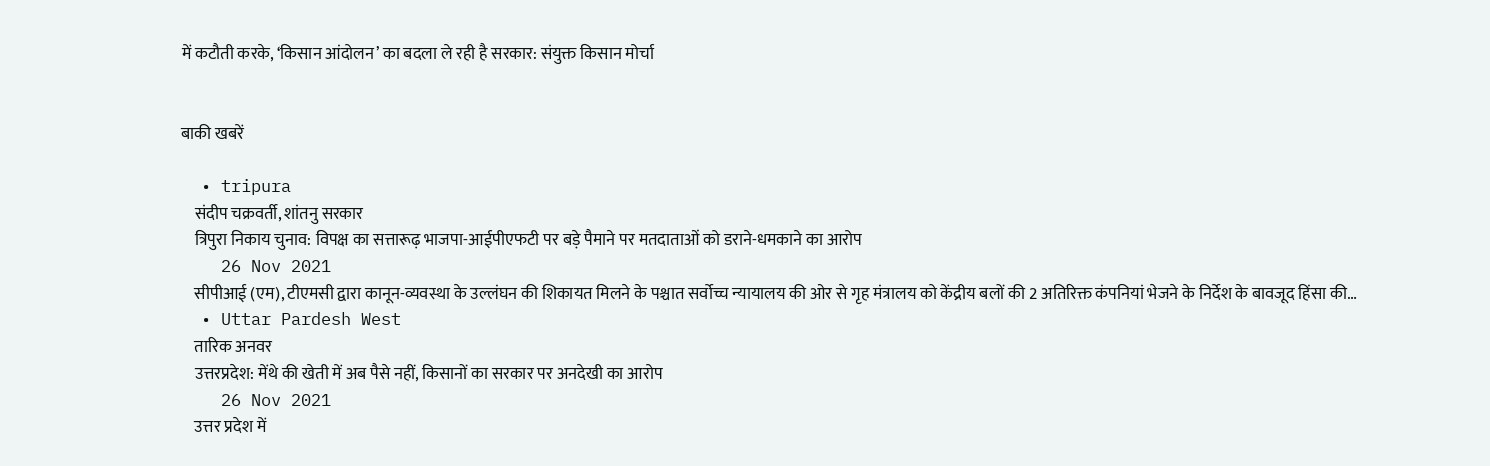में कटौती करके, ‘किसान आंदोलन’ का बदला ले रही है सरकार: संयुक्त किसान मोर्चा


बाकी खबरें

  • tripura
    संदीप चक्रवर्ती, शांतनु सरकार
    त्रिपुरा निकाय चुनाव: विपक्ष का सत्तारूढ़ भाजपा-आईपीएफटी पर बड़े पैमाने पर मतदाताओं को डराने-धमकाने का आरोप
    26 Nov 2021
    सीपीआई (एम), टीएमसी द्वारा कानून-व्यवस्था के उल्लंघन की शिकायत मिलने के पश्चात सर्वोच्च न्यायालय की ओर से गृह मंत्रालय को केंद्रीय बलों की 2 अतिरिक्त कंपनियां भेजने के निर्देश के बावजूद हिंसा की…
  • Uttar Pardesh West
    तारिक अनवर
    उत्तरप्रदेश: मेंथे की खेती में अब पैसे नहीं, किसानों का सरकार पर अनदेखी का आरोप
    26 Nov 2021
    उत्तर प्रदेश में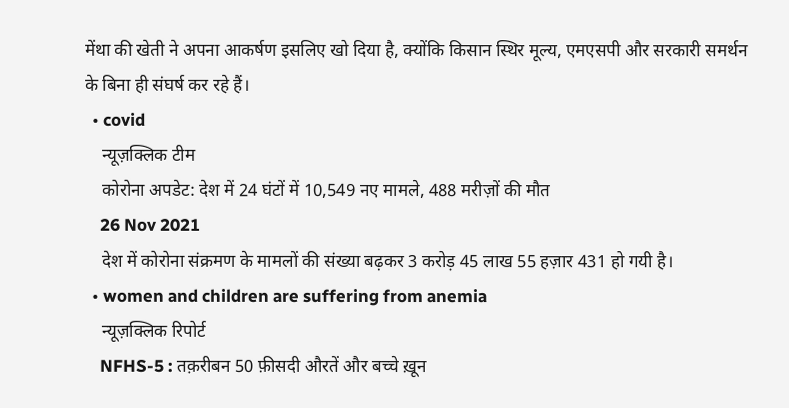मेंथा की खेती ने अपना आकर्षण इसलिए खो दिया है, क्योंकि किसान स्थिर मूल्य, एमएसपी और सरकारी समर्थन के बिना ही संघर्ष कर रहे हैं।
  • covid
    न्यूज़क्लिक टीम
    कोरोना अपडेट: देश में 24 घंटों में 10,549 नए मामले, 488 मरीज़ों की मौत
    26 Nov 2021
    देश में कोरोना संक्रमण के मामलों की संख्या बढ़कर 3 करोड़ 45 लाख 55 हज़ार 431 हो गयी है।
  • women and children are suffering from anemia
    न्यूज़क्लिक रिपोर्ट
    NFHS-5 : तक़रीबन 50 फ़ीसदी औरतें और बच्चे ख़ून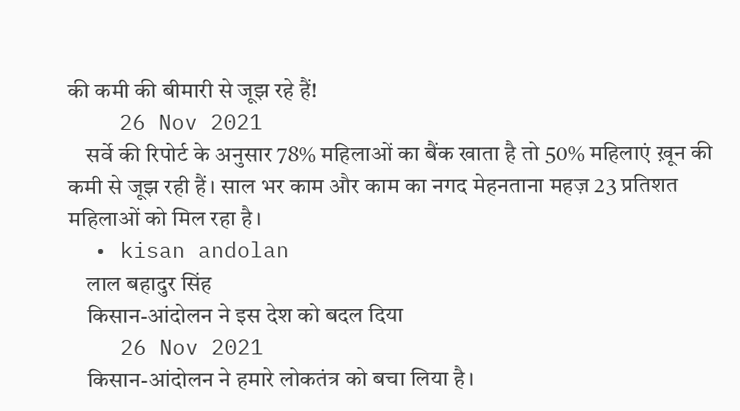की कमी की बीमारी से जूझ रहे हैं!
    26 Nov 2021
    सर्वे की रिपोर्ट के अनुसार 78% महिलाओं का बैंक खाता है तो 50% महिलाएं ख़ून की कमी से जूझ रही हैं। साल भर काम और काम का नगद मेहनताना महज़ 23 प्रतिशत महिलाओं को मिल रहा है।
  • kisan andolan
    लाल बहादुर सिंह
    किसान-आंदोलन ने इस देश को बदल दिया
    26 Nov 2021
    किसान-आंदोलन ने हमारे लोकतंत्र को बचा लिया है।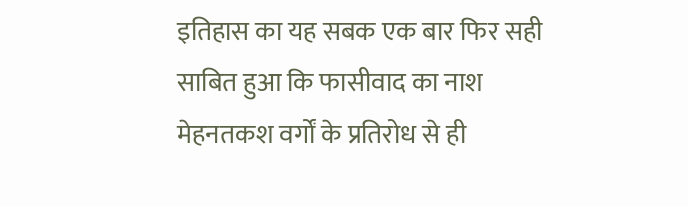इतिहास का यह सबक एक बार फिर सही साबित हुआ कि फासीवाद का नाश मेहनतकश वर्गों के प्रतिरोध से ही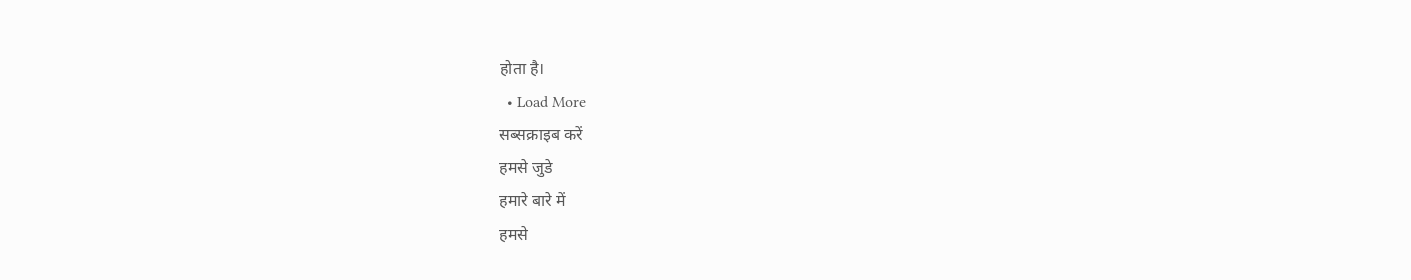होता है।
  • Load More
सब्सक्राइब करें
हमसे जुडे
हमारे बारे में
हमसे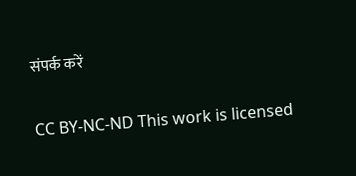संपर्क करें

CC BY-NC-ND This work is licensed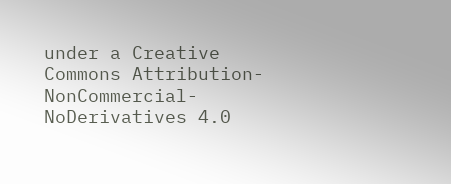under a Creative Commons Attribution-NonCommercial-NoDerivatives 4.0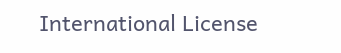International License